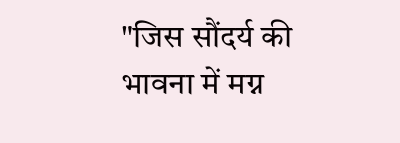"जिस सौंदर्य की भावना में मग्न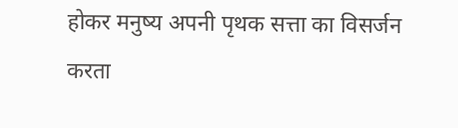होकर मनुष्य अपनी पृथक सत्ता का विसर्जन करता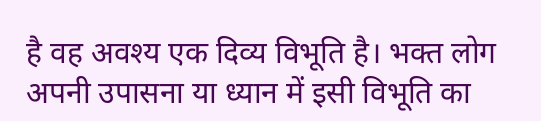है वह अवश्य एक दिव्य विभूति है। भक्त लोग अपनी उपासना या ध्यान में इसी विभूति का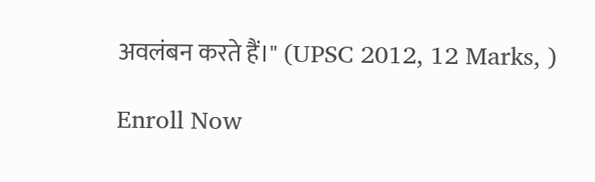अवलंबन करते हैं।" (UPSC 2012, 12 Marks, )

Enroll Now